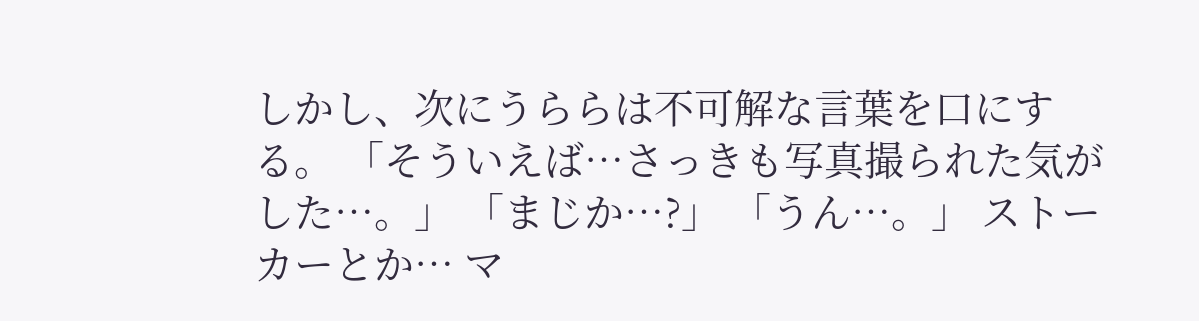しかし、次にうららは不可解な言葉を口にする。 「そういえば…さっきも写真撮られた気がした…。」 「まじか…?」 「うん…。」 ストーカーとか… マ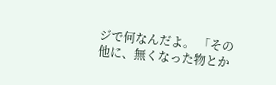ジで何なんだよ。 「その他に、無くなった物とか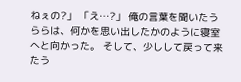ねぇの?」 「え…?」 俺の言葉を聞いたうららは、何かを思い出したかのように寝室へと向かった。 そして、少しして戻って来たう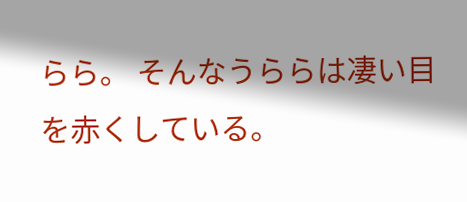らら。 そんなうららは凄い目を赤くしている。